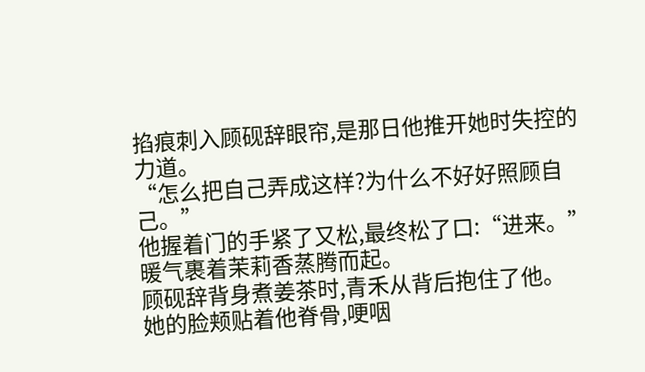掐痕刺入顾砚辞眼帘,是那日他推开她时失控的力道。
“怎么把自己弄成这样?为什么不好好照顾自己。”
他握着门的手紧了又松,最终松了口:“进来。”
暖气裹着茉莉香蒸腾而起。
顾砚辞背身煮姜茶时,青禾从背后抱住了他。
她的脸颊贴着他脊骨,哽咽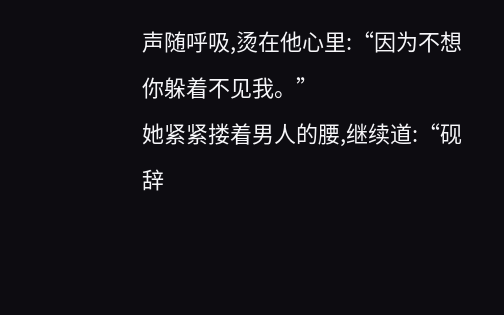声随呼吸,烫在他心里:“因为不想你躲着不见我。”
她紧紧搂着男人的腰,继续道:“砚辞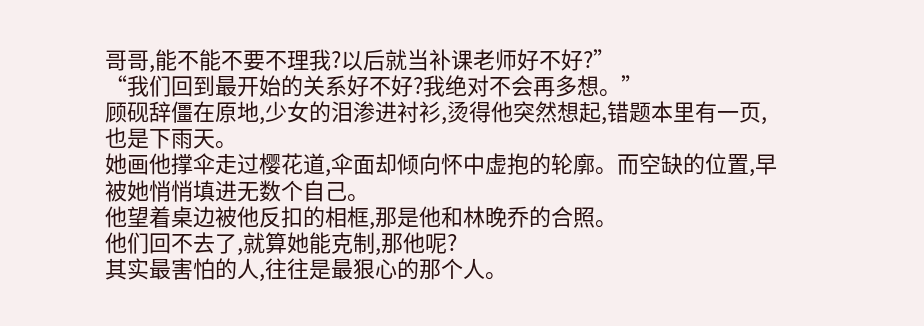哥哥,能不能不要不理我?以后就当补课老师好不好?”
“我们回到最开始的关系好不好?我绝对不会再多想。”
顾砚辞僵在原地,少女的泪渗进衬衫,烫得他突然想起,错题本里有一页,也是下雨天。
她画他撑伞走过樱花道,伞面却倾向怀中虚抱的轮廓。而空缺的位置,早被她悄悄填进无数个自己。
他望着桌边被他反扣的相框,那是他和林晚乔的合照。
他们回不去了,就算她能克制,那他呢?
其实最害怕的人,往往是最狠心的那个人。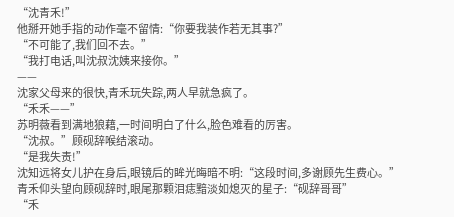“沈青禾!”
他掰开她手指的动作毫不留情:“你要我装作若无其事?”
“不可能了,我们回不去。”
“我打电话,叫沈叔沈姨来接你。”
——
沈家父母来的很快,青禾玩失踪,两人早就急疯了。
“禾禾——”
苏明薇看到满地狼藉,一时间明白了什么,脸色难看的厉害。
“沈叔。”顾砚辞喉结滚动。
“是我失责!”
沈知远将女儿护在身后,眼镜后的眸光晦暗不明:“这段时间,多谢顾先生费心。”
青禾仰头望向顾砚辞时,眼尾那颗泪痣黯淡如熄灭的星子:“砚辞哥哥”
“禾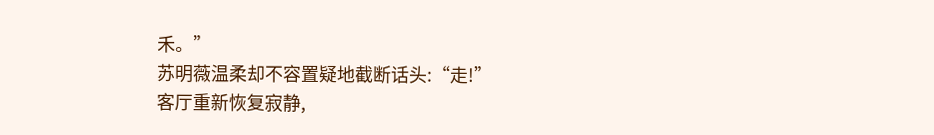禾。”
苏明薇温柔却不容置疑地截断话头:“走!”
客厅重新恢复寂静,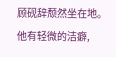顾砚辞颓然坐在地。
他有轻微的洁癖,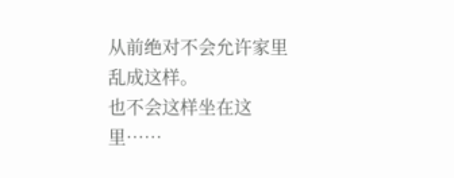从前绝对不会允许家里乱成这样。
也不会这样坐在这里……